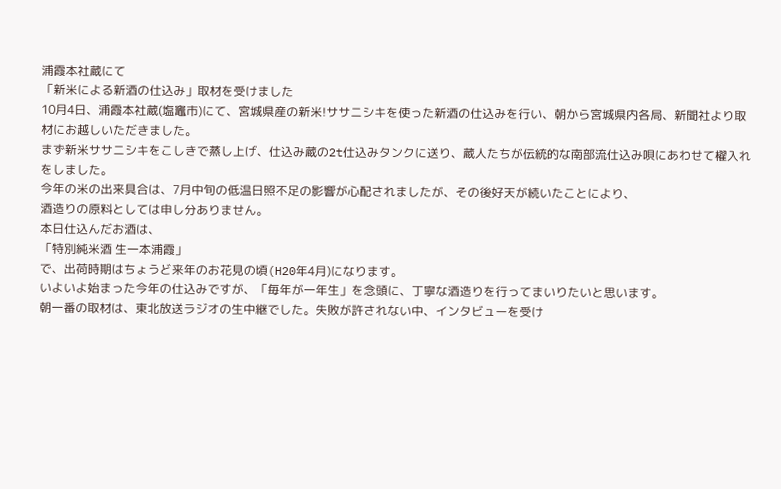浦霞本社蔵にて
「新米による新酒の仕込み」取材を受けました
10月4日、浦霞本社蔵(塩竈市)にて、宮城県産の新米!ササニシキを使った新酒の仕込みを行い、朝から宮城県内各局、新聞社より取材にお越しいただきました。
まず新米ササニシキをこしきで蒸し上げ、仕込み蔵の2t仕込みタンクに送り、蔵人たちが伝統的な南部流仕込み唄にあわせて櫂入れをしました。
今年の米の出来具合は、7月中旬の低温日照不足の影響が心配されましたが、その後好天が続いたことにより、
酒造りの原料としては申し分ありません。
本日仕込んだお酒は、
「特別純米酒 生一本浦霞」
で、出荷時期はちょうど来年のお花見の頃(H20年4月)になります。
いよいよ始まった今年の仕込みですが、「毎年が一年生」を念頭に、丁寧な酒造りを行ってまいりたいと思います。
朝一番の取材は、東北放送ラジオの生中継でした。失敗が許されない中、インタビューを受け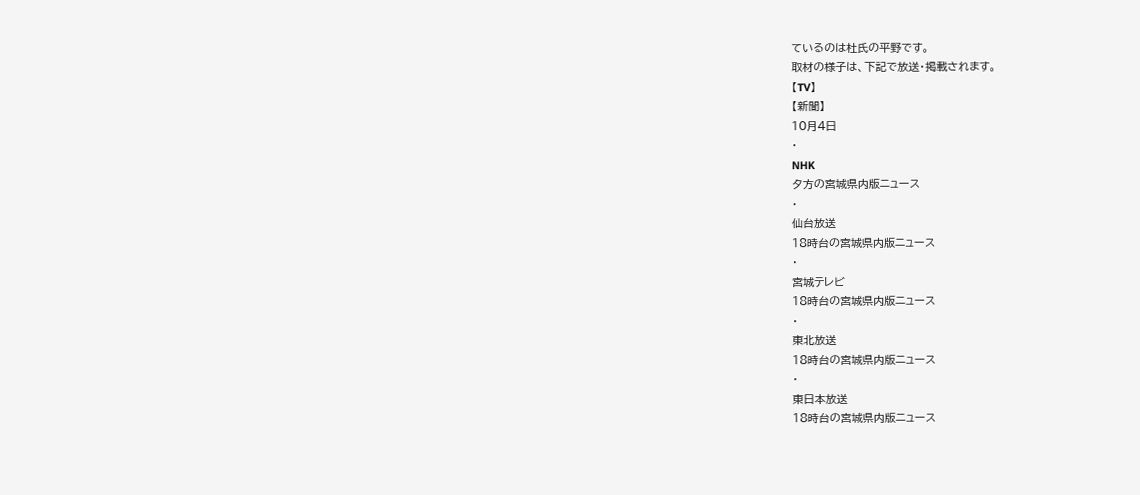ているのは杜氏の平野です。
取材の様子は、下記で放送・掲載されます。
【TV】
【新聞】
10月4日
・
NHK
夕方の宮城県内版ニュース
・
仙台放送
18時台の宮城県内版ニュース
・
宮城テレビ
18時台の宮城県内版ニュース
・
東北放送
18時台の宮城県内版ニュース
・
東日本放送
18時台の宮城県内版ニュース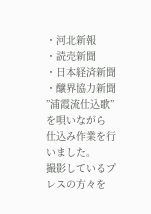・河北新報
・読売新聞
・日本経済新聞
・醸界協力新聞
”浦霞流仕込歌”を唄いながら
仕込み作業を行いました。
撮影しているプレスの方々を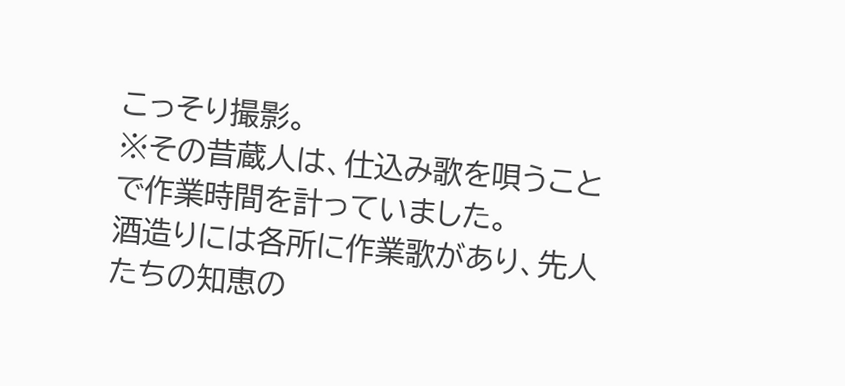こっそり撮影。
※その昔蔵人は、仕込み歌を唄うことで作業時間を計っていました。
酒造りには各所に作業歌があり、先人たちの知恵の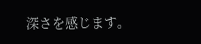深さを感じます。